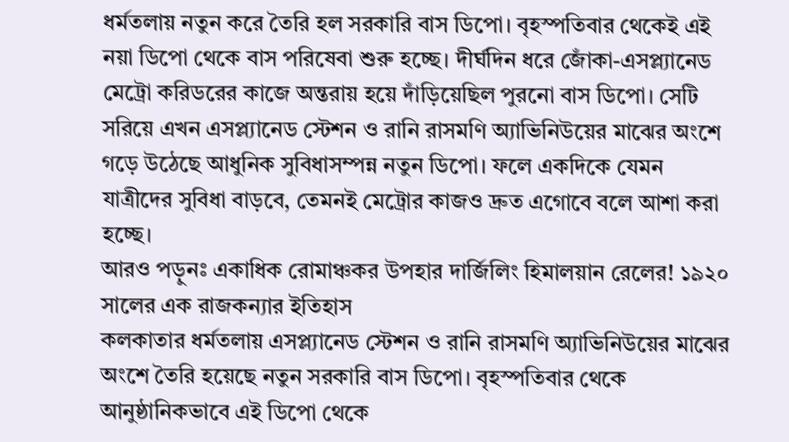ধর্মতলায় নতুন করে তৈরি হল সরকারি বাস ডিপো। বৃহস্পতিবার থেকেই এই নয়া ডিপো থেকে বাস পরিষেবা শুরু হচ্ছে। দীর্ঘদিন ধরে জোঁকা-এসপ্ল্যানেড মেট্রো করিডরের কাজে অন্তরায় হয়ে দাঁড়িয়েছিল পুরনো বাস ডিপো। সেটি সরিয়ে এখন এসপ্ল্যানেড স্টেশন ও রানি রাসমণি অ্যাভিনিউয়ের মাঝের অংশে গড়ে উঠেছে আধুনিক সুবিধাসম্পন্ন নতুন ডিপো। ফলে একদিকে যেমন যাত্রীদের সুবিধা বাড়বে, তেমনই মেট্রোর কাজও দ্রুত এগোবে বলে আশা করা হচ্ছে।
আরও পড়ুনঃ একাধিক রোমাঞ্চকর উপহার দার্জিলিং হিমালয়ান রেলের! ১৯২০ সালের এক রাজকন্যার ইতিহাস
কলকাতার ধর্মতলায় এসপ্ল্যানেড স্টেশন ও রানি রাসমণি অ্যাভিনিউয়ের মাঝের অংশে তৈরি হয়েছে নতুন সরকারি বাস ডিপো। বৃহস্পতিবার থেকে আনুষ্ঠানিকভাবে এই ডিপো থেকে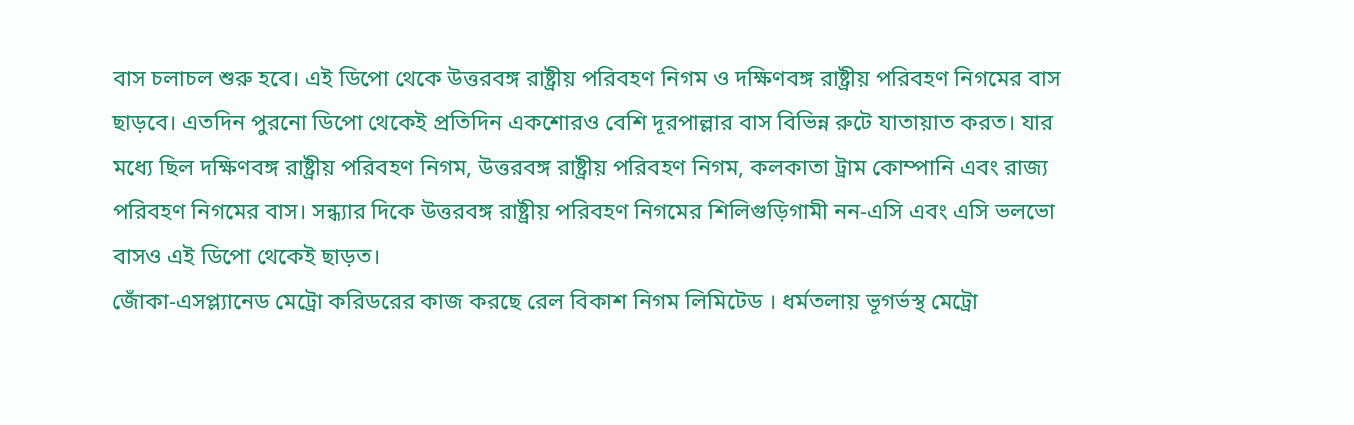বাস চলাচল শুরু হবে। এই ডিপো থেকে উত্তরবঙ্গ রাষ্ট্রীয় পরিবহণ নিগম ও দক্ষিণবঙ্গ রাষ্ট্রীয় পরিবহণ নিগমের বাস ছাড়বে। এতদিন পুরনো ডিপো থেকেই প্রতিদিন একশোরও বেশি দূরপাল্লার বাস বিভিন্ন রুটে যাতায়াত করত। যার মধ্যে ছিল দক্ষিণবঙ্গ রাষ্ট্রীয় পরিবহণ নিগম, উত্তরবঙ্গ রাষ্ট্রীয় পরিবহণ নিগম, কলকাতা ট্রাম কোম্পানি এবং রাজ্য পরিবহণ নিগমের বাস। সন্ধ্যার দিকে উত্তরবঙ্গ রাষ্ট্রীয় পরিবহণ নিগমের শিলিগুড়িগামী নন-এসি এবং এসি ভলভো বাসও এই ডিপো থেকেই ছাড়ত।
জোঁকা-এসপ্ল্যানেড মেট্রো করিডরের কাজ করছে রেল বিকাশ নিগম লিমিটেড । ধর্মতলায় ভূগর্ভস্থ মেট্রো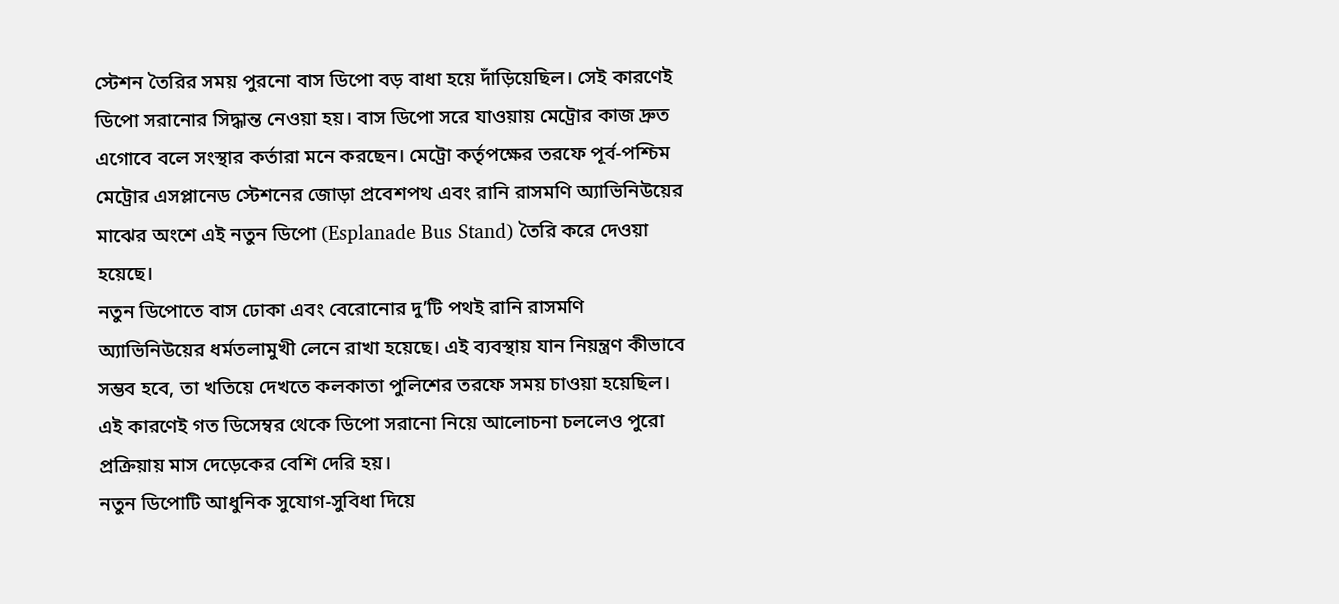স্টেশন তৈরির সময় পুরনো বাস ডিপো বড় বাধা হয়ে দাঁড়িয়েছিল। সেই কারণেই ডিপো সরানোর সিদ্ধান্ত নেওয়া হয়। বাস ডিপো সরে যাওয়ায় মেট্রোর কাজ দ্রুত এগোবে বলে সংস্থার কর্তারা মনে করছেন। মেট্রো কর্তৃপক্ষের তরফে পূর্ব-পশ্চিম মেট্রোর এসপ্লানেড স্টেশনের জোড়া প্রবেশপথ এবং রানি রাসমণি অ্যাভিনিউয়ের মাঝের অংশে এই নতুন ডিপো (Esplanade Bus Stand) তৈরি করে দেওয়া হয়েছে।
নতুন ডিপোতে বাস ঢোকা এবং বেরোনোর দু’টি পথই রানি রাসমণি অ্যাভিনিউয়ের ধর্মতলামুখী লেনে রাখা হয়েছে। এই ব্যবস্থায় যান নিয়ন্ত্রণ কীভাবে সম্ভব হবে, তা খতিয়ে দেখতে কলকাতা পুলিশের তরফে সময় চাওয়া হয়েছিল। এই কারণেই গত ডিসেম্বর থেকে ডিপো সরানো নিয়ে আলোচনা চললেও পুরো প্রক্রিয়ায় মাস দেড়েকের বেশি দেরি হয়।
নতুন ডিপোটি আধুনিক সুযোগ-সুবিধা দিয়ে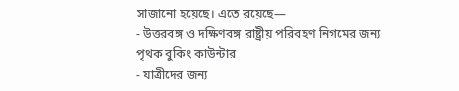সাজানো হয়েছে। এতে রয়েছে—
- উত্তরবঙ্গ ও দক্ষিণবঙ্গ রাষ্ট্রীয় পরিবহণ নিগমের জন্য পৃথক বুকিং কাউন্টার
- যাত্রীদের জন্য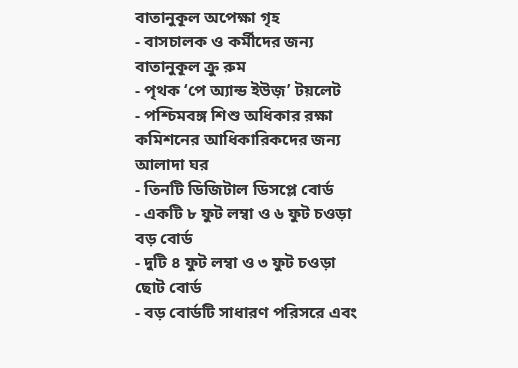বাতানুকূল অপেক্ষা গৃহ
- বাসচালক ও কর্মীদের জন্য বাতানুকূল ক্রু রুম
- পৃথক ‘পে অ্যান্ড ইউজ়’ টয়লেট
- পশ্চিমবঙ্গ শিশু অধিকার রক্ষা কমিশনের আধিকারিকদের জন্য আলাদা ঘর
- তিনটি ডিজিটাল ডিসপ্লে বোর্ড
- একটি ৮ ফুট লম্বা ও ৬ ফুট চওড়া বড় বোর্ড
- দুটি ৪ ফুট লম্বা ও ৩ ফুট চওড়া ছোট বোর্ড
- বড় বোর্ডটি সাধারণ পরিসরে এবং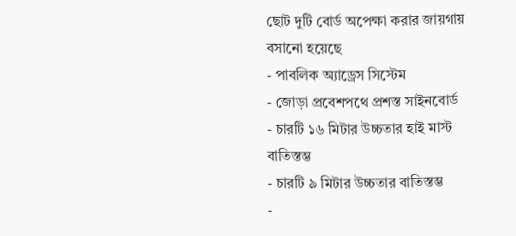ছোট দুটি বোর্ড অপেক্ষা করার জায়গায় বসানো হয়েছে
- পাবলিক অ্যাড্রেস সিস্টেম
- জোড়া প্রবেশপথে প্রশস্ত সাইনবোর্ড
- চারটি ১৬ মিটার উচ্চতার হাই মাস্ট বাতিস্তম্ভ
- চারটি ৯ মিটার উচ্চতার বাতিস্তম্ভ
-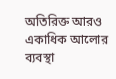অতিরিক্ত আরও একাধিক আলোর ব্যবস্থা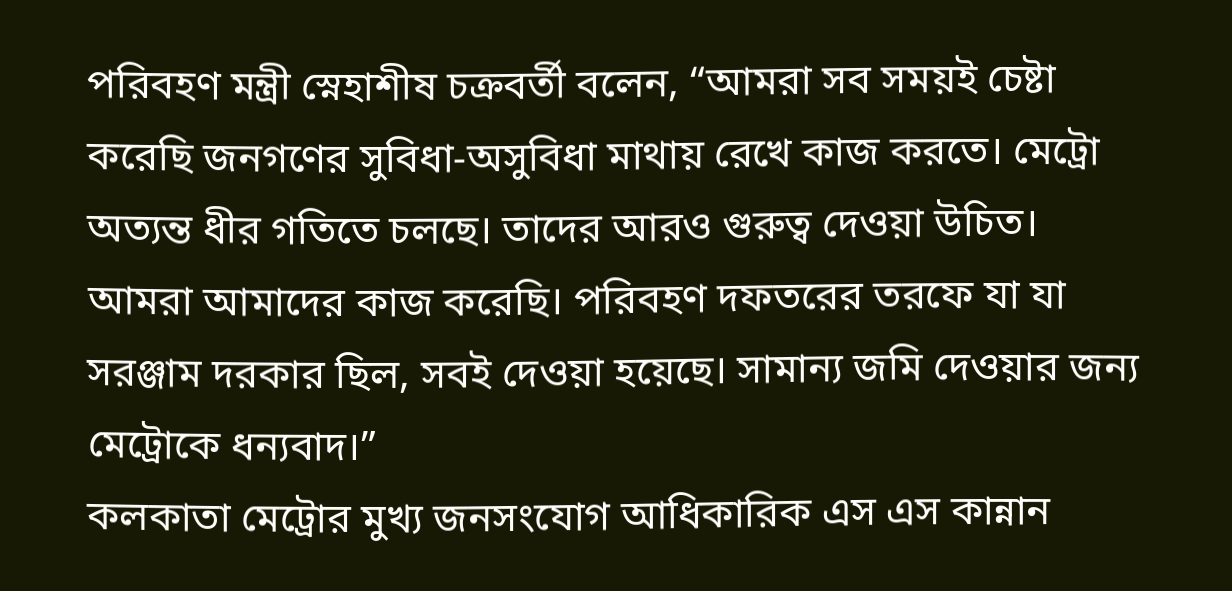পরিবহণ মন্ত্রী স্নেহাশীষ চক্রবর্তী বলেন, “আমরা সব সময়ই চেষ্টা করেছি জনগণের সুবিধা-অসুবিধা মাথায় রেখে কাজ করতে। মেট্রো অত্যন্ত ধীর গতিতে চলছে। তাদের আরও গুরুত্ব দেওয়া উচিত। আমরা আমাদের কাজ করেছি। পরিবহণ দফতরের তরফে যা যা সরঞ্জাম দরকার ছিল, সবই দেওয়া হয়েছে। সামান্য জমি দেওয়ার জন্য মেট্রোকে ধন্যবাদ।”
কলকাতা মেট্রোর মুখ্য জনসংযোগ আধিকারিক এস এস কান্নান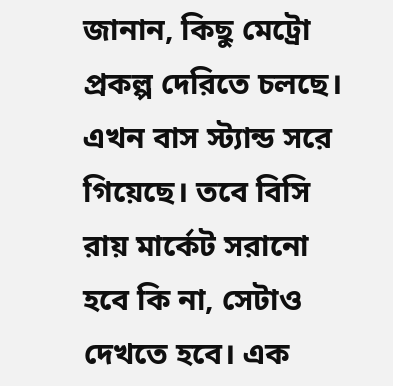জানান, কিছু মেট্রো প্রকল্প দেরিতে চলছে। এখন বাস স্ট্যান্ড সরে গিয়েছে। তবে বিসি রায় মার্কেট সরানো হবে কি না, সেটাও দেখতে হবে। এক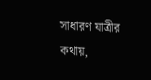সাধারণ যাত্রীর কথায়,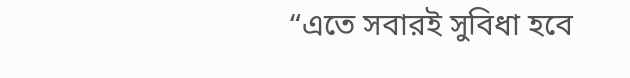“এতে সবারই সুবিধা হবে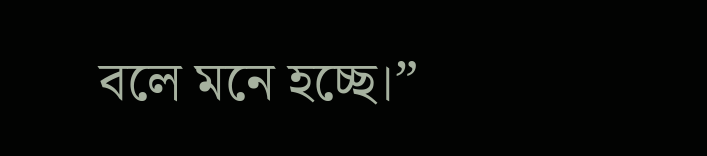বলে মনে হচ্ছে।”